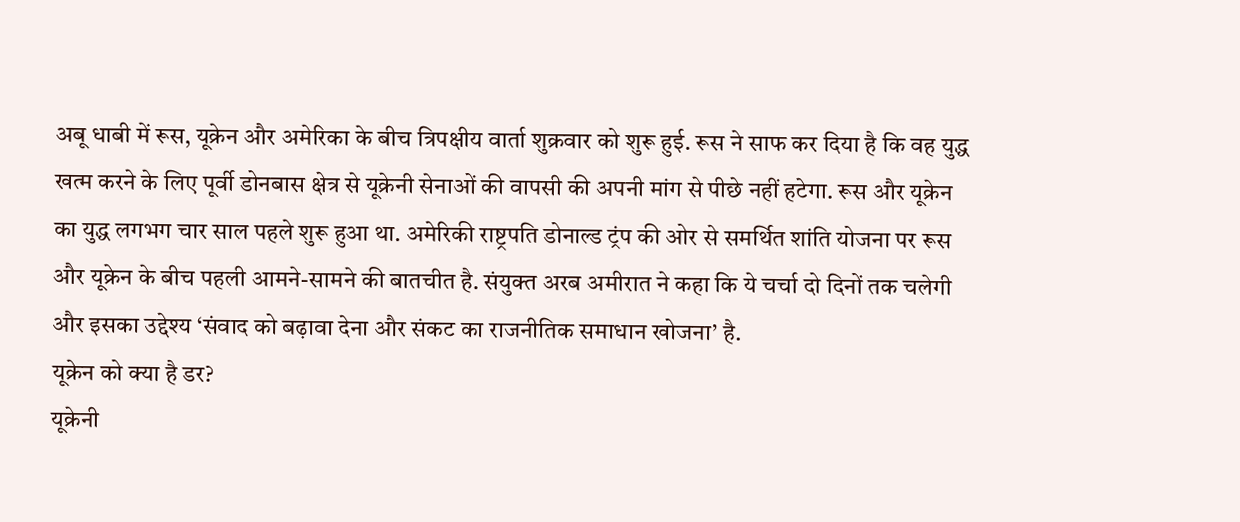अबू धाबी में रूस, यूक्रेन और अमेरिका के बीच त्रिपक्षीय वार्ता शुक्रवार को शुरू हुई. रूस ने साफ कर दिया है कि वह युद्ध खत्म करने के लिए पूर्वी डोनबास क्षेत्र से यूक्रेनी सेनाओं की वापसी की अपनी मांग से पीछे नहीं हटेगा. रूस और यूक्रेन का युद्ध लगभग चार साल पहले शुरू हुआ था. अमेरिकी राष्ट्रपति डोनाल्ड ट्रंप की ओर से समर्थित शांति योजना पर रूस और यूक्रेन के बीच पहली आमने-सामने की बातचीत है. संयुक्त अरब अमीरात ने कहा कि ये चर्चा दो दिनों तक चलेगी और इसका उद्देश्य ‘संवाद को बढ़ावा देना और संकट का राजनीतिक समाधान खोजना’ है.
यूक्रेन को क्या है डर?
यूक्रेनी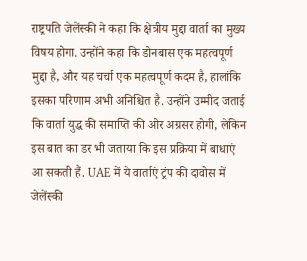राष्ट्रपति जेलेंस्की ने कहा कि क्षेत्रीय मुद्दा वार्ता का मुख्य विषय होगा. उन्होंने कहा कि डोनबास एक महत्वपूर्ण मुद्दा है, और यह चर्चा एक महत्वपूर्ण कदम है, हालांकि इसका परिणाम अभी अनिश्चित है. उन्होंने उम्मीद जताई कि वार्ता युद्ध की समाप्ति की ओर अग्रसर होगी, लेकिन इस बात का डर भी जताया कि इस प्रक्रिया में बाधाएं आ सकती हैं. UAE में ये वार्ताएं ट्रंप की दावोस में जेलेंस्की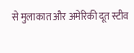से मुलाकात और अमेरिकी दूत स्टीव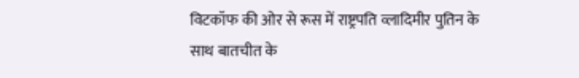विटकॉफ की ओर से रूस में राष्ट्रपति व्लादिमीर पुतिन के साथ बातचीत के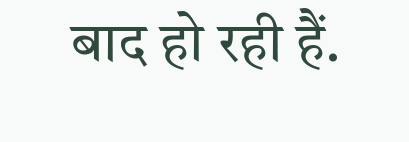बाद हो रही हैं.